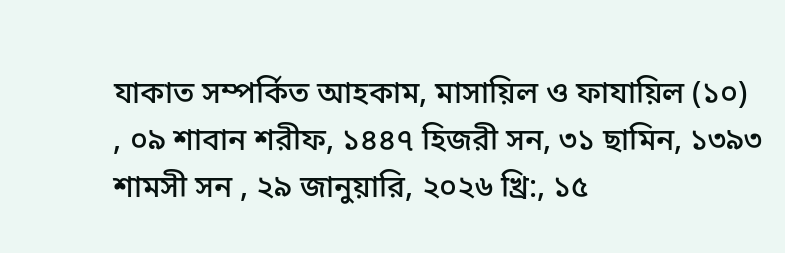যাকাত সম্পর্কিত আহকাম, মাসায়িল ও ফাযায়িল (১০)
, ০৯ শাবান শরীফ, ১৪৪৭ হিজরী সন, ৩১ ছামিন, ১৩৯৩ শামসী সন , ২৯ জানুয়ারি, ২০২৬ খ্রি:, ১৫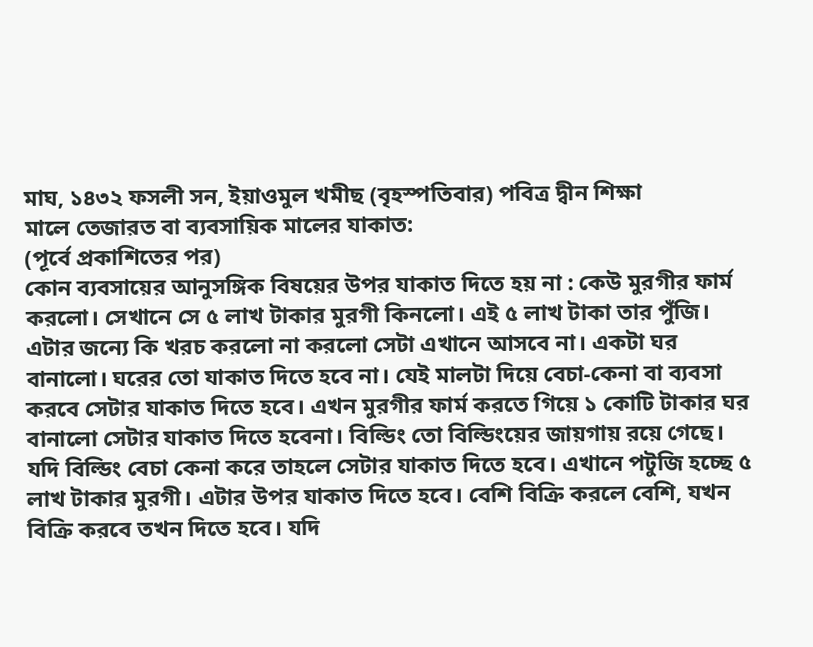মাঘ, ১৪৩২ ফসলী সন, ইয়াওমুল খমীছ (বৃহস্পতিবার) পবিত্র দ্বীন শিক্ষা
মালে তেজারত বা ব্যবসায়িক মালের যাকাত:
(পূর্বে প্রকাশিতের পর)
কোন ব্যবসায়ের আনুসঙ্গিক বিষয়ের উপর যাকাত দিতে হয় না : কেউ মুরগীর ফার্ম করলো। সেখানে সে ৫ লাখ টাকার মুরগী কিনলো। এই ৫ লাখ টাকা তার পুঁজি। এটার জন্যে কি খরচ করলো না করলো সেটা এখানে আসবে না। একটা ঘর বানালো। ঘরের তো যাকাত দিতে হবে না। যেই মালটা দিয়ে বেচা-কেনা বা ব্যবসা করবে সেটার যাকাত দিতে হবে। এখন মুরগীর ফার্ম করতে গিয়ে ১ কোটি টাকার ঘর বানালো সেটার যাকাত দিতে হবেনা। বিল্ডিং তো বিল্ডিংয়ের জায়গায় রয়ে গেছে। যদি বিল্ডিং বেচা কেনা করে তাহলে সেটার যাকাত দিতে হবে। এখানে পটুজি হচ্ছে ৫ লাখ টাকার মুরগী। এটার উপর যাকাত দিতে হবে। বেশি বিক্রি করলে বেশি, যখন বিক্রি করবে তখন দিতে হবে। যদি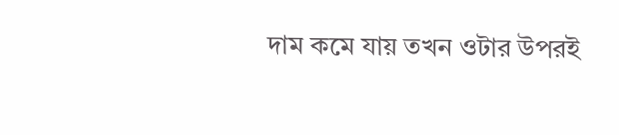দাম কমে যায় তখন ওটার উপরই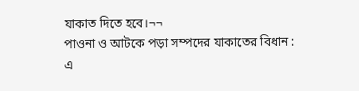যাকাত দিতে হবে।¬¬
পাওনা ও আটকে পড়া সম্পদের যাকাতের বিধান :
এ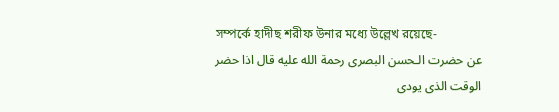সম্পর্কে হাদীছ শরীফ উনার মধ্যে উল্লেখ রয়েছে-
عن حضرت الـحسن البصرى رحمة الله عليه قال اذا حضر الوقت الذى يودى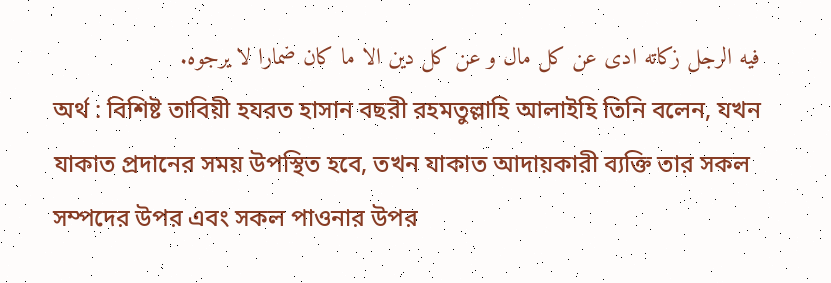فيه الرجل زكاته ادى عن كل مال و عن كل دين الا ما كان ضمارا لا يرجوه.
অর্থ : বিশিষ্ট তাবিয়ী হযরত হাসান বছরী রহমতুল্লাহি আলাইহি তিনি বলেন, যখন যাকাত প্রদানের সময় উপস্থিত হবে, তখন যাকাত আদায়কারী ব্যক্তি তার সকল সম্পদের উপর এবং সকল পাওনার উপর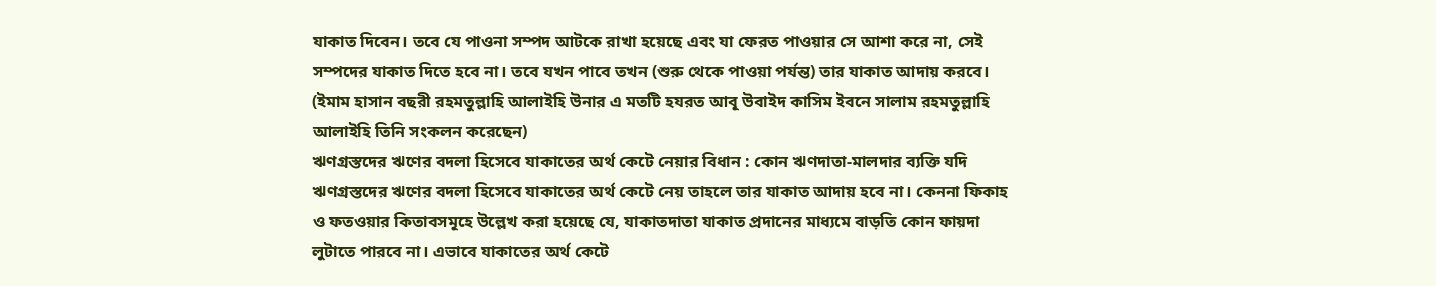যাকাত দিবেন। তবে যে পাওনা সম্পদ আটকে রাখা হয়েছে এবং যা ফেরত পাওয়ার সে আশা করে না, সেই সম্পদের যাকাত দিতে হবে না। তবে যখন পাবে তখন (শুরু থেকে পাওয়া পর্যন্ত) তার যাকাত আদায় করবে। (ইমাম হাসান বছরী রহমতুল্লাহি আলাইহি উনার এ মতটি হযরত আবূ উবাইদ কাসিম ইবনে সালাম রহমতুল্লাহি আলাইহি তিনি সংকলন করেছেন)
ঋণগ্রস্তদের ঋণের বদলা হিসেবে যাকাতের অর্থ কেটে নেয়ার বিধান : কোন ঋণদাতা-মালদার ব্যক্তি যদি ঋণগ্রস্তদের ঋণের বদলা হিসেবে যাকাতের অর্থ কেটে নেয় তাহলে তার যাকাত আদায় হবে না। কেননা ফিকাহ ও ফতওয়ার কিতাবসমূহে উল্লেখ করা হয়েছে যে, যাকাতদাতা যাকাত প্রদানের মাধ্যমে বাড়তি কোন ফায়দা লুটাতে পারবে না। এভাবে যাকাতের অর্থ কেটে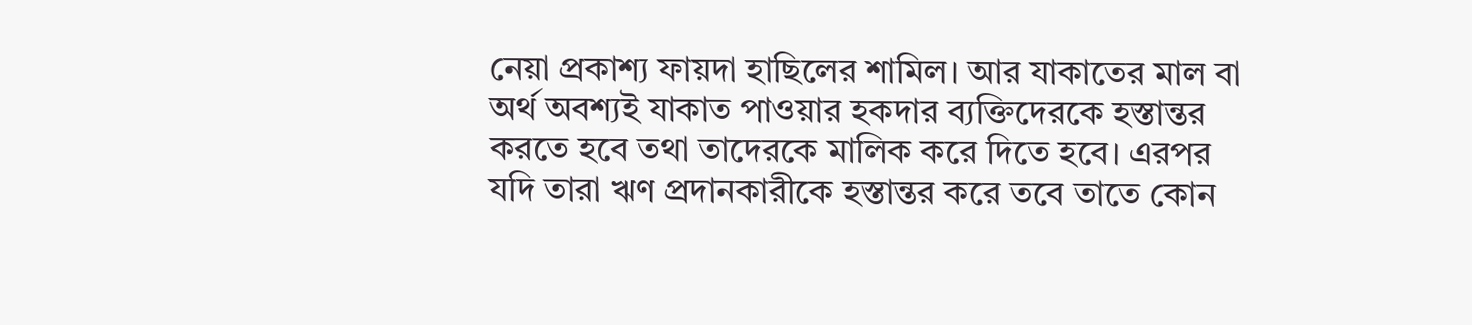নেয়া প্রকাশ্য ফায়দা হাছিলের শামিল। আর যাকাতের মাল বা অর্থ অবশ্যই যাকাত পাওয়ার হকদার ব্যক্তিদেরকে হস্তান্তর করতে হবে তথা তাদেরকে মালিক করে দিতে হবে। এরপর যদি তারা ঋণ প্রদানকারীকে হস্তান্তর করে তবে তাতে কোন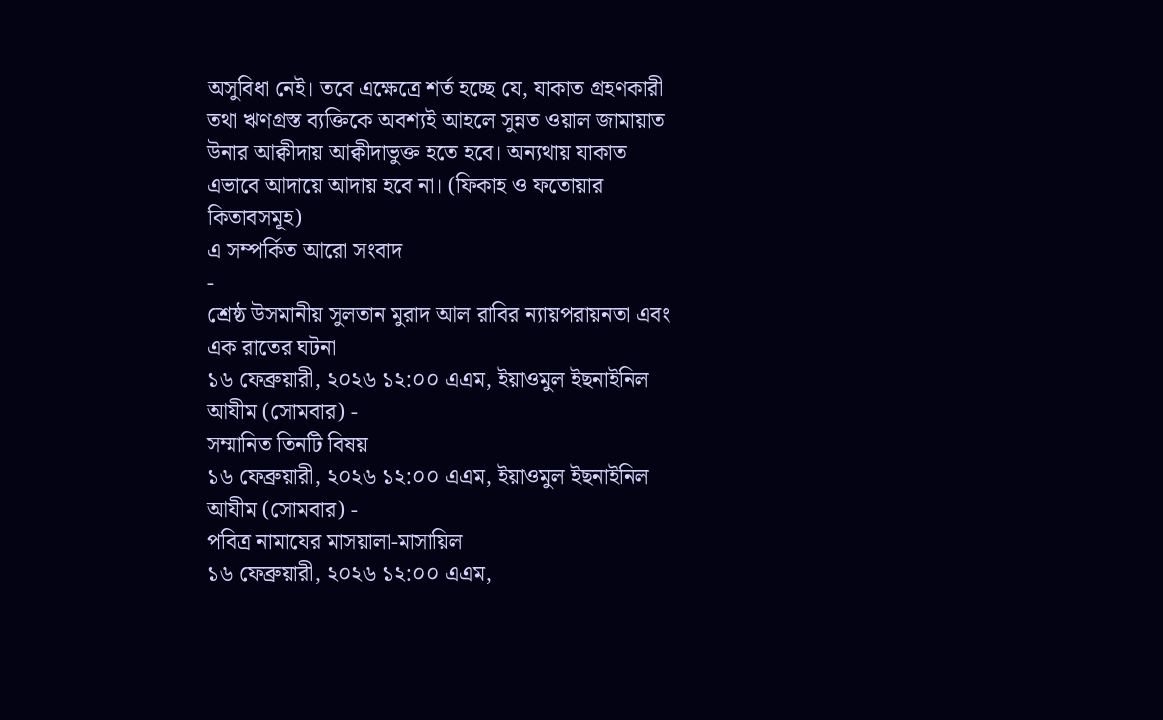অসুবিধা নেই। তবে এক্ষেত্রে শর্ত হচ্ছে যে, যাকাত গ্রহণকারী তথা ঋণগ্রস্ত ব্যক্তিকে অবশ্যই আহলে সুন্নত ওয়াল জামায়াত উনার আক্বীদায় আক্বীদাভুক্ত হতে হবে। অন্যথায় যাকাত এভাবে আদায়ে আদায় হবে না। (ফিকাহ ও ফতোয়ার কিতাবসমূহ)
এ সম্পর্কিত আরো সংবাদ
-
শ্রেষ্ঠ উসমানীয় সুলতান মুরাদ আল রাবির ন্যায়পরায়নতা এবং এক রাতের ঘটনা
১৬ ফেব্রুয়ারী, ২০২৬ ১২:০০ এএম, ইয়াওমুল ইছনাইনিল আযীম (সোমবার) -
সম্মানিত তিনটি বিষয়
১৬ ফেব্রুয়ারী, ২০২৬ ১২:০০ এএম, ইয়াওমুল ইছনাইনিল আযীম (সোমবার) -
পবিত্র নামাযের মাসয়ালা-মাসায়িল
১৬ ফেব্রুয়ারী, ২০২৬ ১২:০০ এএম,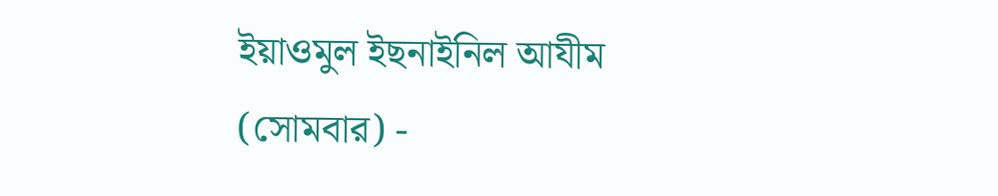ইয়াওমুল ইছনাইনিল আযীম (সোমবার) -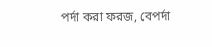পর্দা করা ফরজ, বেপর্দা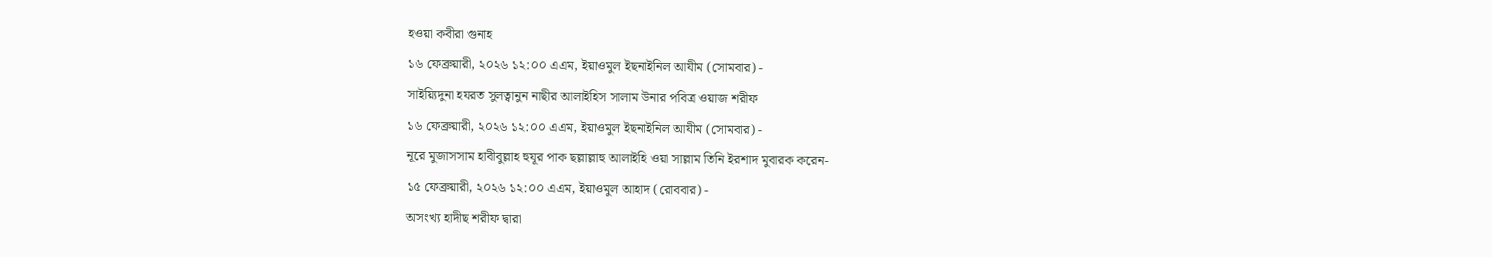হওয়া কবীরা গুনাহ
১৬ ফেব্রুয়ারী, ২০২৬ ১২:০০ এএম, ইয়াওমুল ইছনাইনিল আযীম (সোমবার) -
সাইয়্যিদুনা হযরত সুলত্বানুন নাছীর আলাইহিস সালাম উনার পবিত্র ওয়াজ শরীফ
১৬ ফেব্রুয়ারী, ২০২৬ ১২:০০ এএম, ইয়াওমুল ইছনাইনিল আযীম (সোমবার) -
নূরে মুজাসসাম হাবীবুল্লাহ হুযূর পাক ছল্লাল্লাহু আলাইহি ওয়া সাল্লাম তিনি ইরশাদ মুবারক করেন-
১৫ ফেব্রুয়ারী, ২০২৬ ১২:০০ এএম, ইয়াওমুল আহাদ (রোববার) -
অসংখ্য হাদীছ শরীফ দ্বারা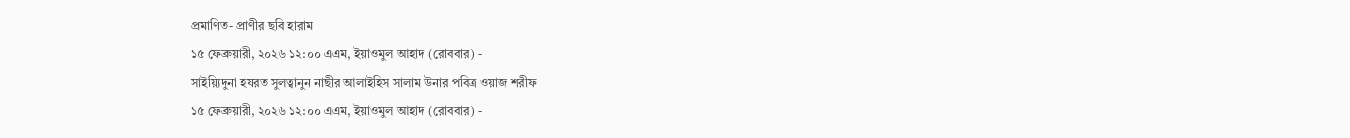প্রমাণিত- প্রাণীর ছবি হারাম
১৫ ফেব্রুয়ারী, ২০২৬ ১২:০০ এএম, ইয়াওমুল আহাদ (রোববার) -
সাইয়্যিদুনা হযরত সুলত্বানুন নাছীর আলাইহিস সালাম উনার পবিত্র ওয়াজ শরীফ
১৫ ফেব্রুয়ারী, ২০২৬ ১২:০০ এএম, ইয়াওমুল আহাদ (রোববার) -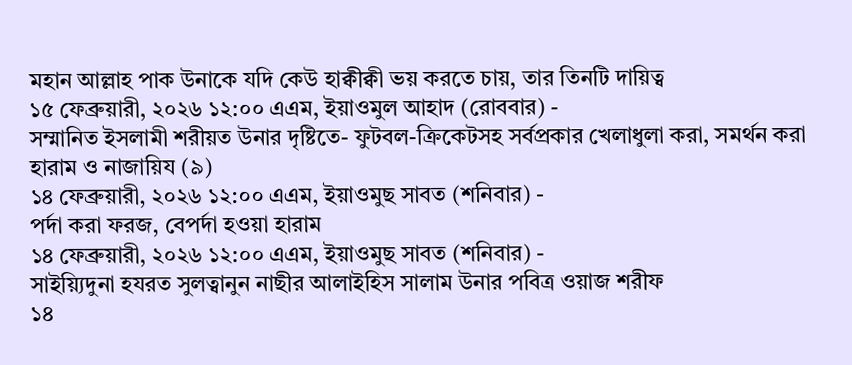মহান আল্লাহ পাক উনাকে যদি কেউ হাক্বীক্বী ভয় করতে চায়, তার তিনটি দায়িত্ব
১৫ ফেব্রুয়ারী, ২০২৬ ১২:০০ এএম, ইয়াওমুল আহাদ (রোববার) -
সম্মানিত ইসলামী শরীয়ত উনার দৃষ্টিতে- ফুটবল-ক্রিকেটসহ সর্বপ্রকার খেলাধুলা করা, সমর্থন করা হারাম ও নাজায়িয (৯)
১৪ ফেব্রুয়ারী, ২০২৬ ১২:০০ এএম, ইয়াওমুছ সাবত (শনিবার) -
পর্দা করা ফরজ, বেপর্দা হওয়া হারাম
১৪ ফেব্রুয়ারী, ২০২৬ ১২:০০ এএম, ইয়াওমুছ সাবত (শনিবার) -
সাইয়্যিদুনা হযরত সুলত্বানুন নাছীর আলাইহিস সালাম উনার পবিত্র ওয়াজ শরীফ
১৪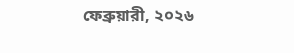ফেব্রুয়ারী, ২০২৬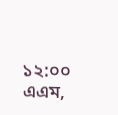১২:০০ এএম,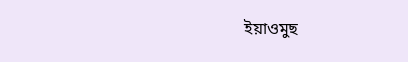ইয়াওমুছ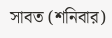সাবত (শনিবার)